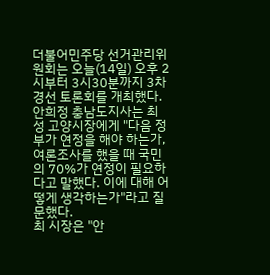더불어민주당 선거관리위원회는 오늘(14일) 오후 2시부터 3시30분까지 3차 경선 토론회를 개최했다.
안희정 충남도지사는 최성 고양시장에게 "다음 정부가 연정을 해야 하는가, 여론조사를 했을 때 국민의 70%가 연정이 필요하다고 말했다. 이에 대해 어떻게 생각하는가"라고 질문했다.
최 시장은 "안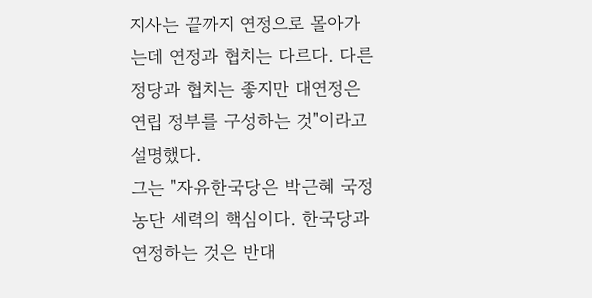지사는 끝까지 연정으로 몰아가는데 연정과 협치는 다르다. 다른 정당과 협치는 좋지만 대연정은 연립 정부를 구성하는 것"이라고 설명했다.
그는 "자유한국당은 박근혜 국정 농단 세력의 핵심이다. 한국당과 연정하는 것은 반대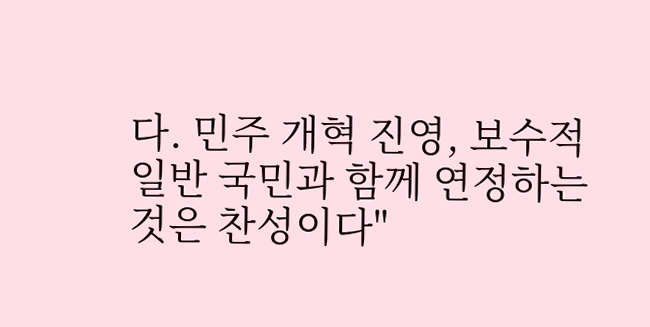다. 민주 개혁 진영, 보수적 일반 국민과 함께 연정하는 것은 찬성이다"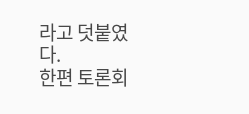라고 덧붙였다.
한편 토론회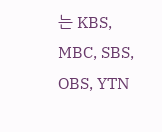는 KBS, MBC, SBS, OBS, YTN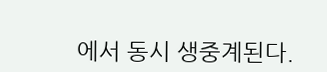에서 동시 생중계된다.